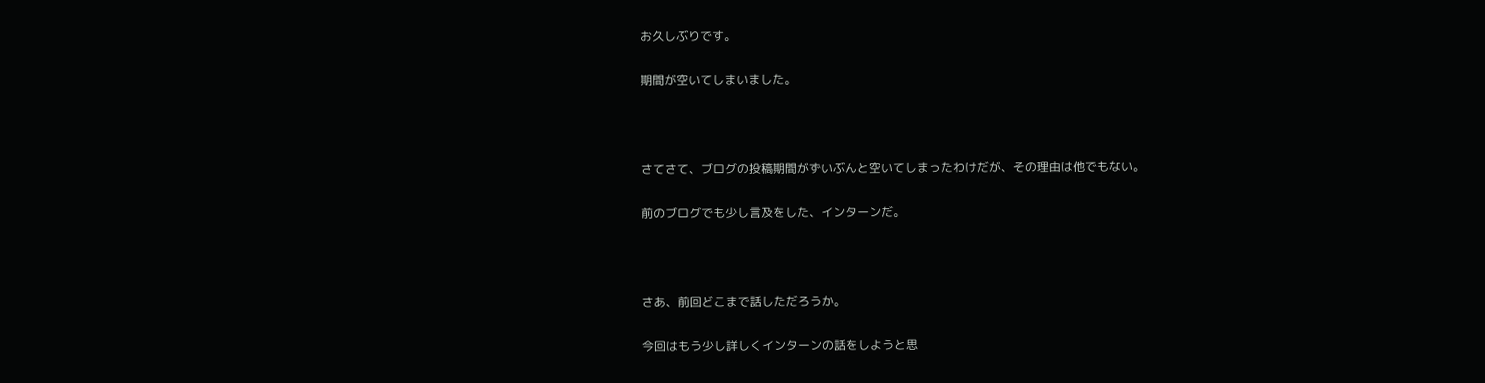お久しぶりです。

期間が空いてしまいました。



さてさて、ブログの投稿期間がずいぶんと空いてしまったわけだが、その理由は他でもない。

前のブログでも少し言及をした、インターンだ。



さあ、前回どこまで話しただろうか。

今回はもう少し詳しくインターンの話をしようと思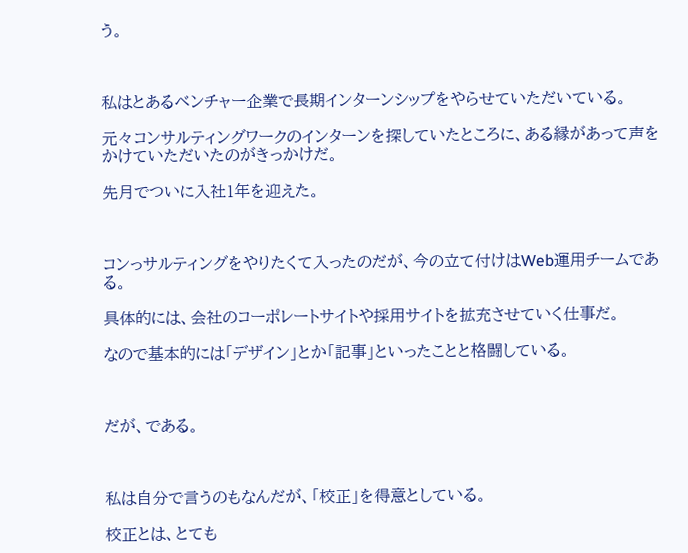う。



私はとあるベンチャー企業で長期インターンシップをやらせていただいている。

元々コンサルティングワークのインターンを探していたところに、ある縁があって声をかけていただいたのがきっかけだ。

先月でついに入社1年を迎えた。



コンっサルティングをやりたくて入ったのだが、今の立て付けはWeb運用チームである。

具体的には、会社のコーポレートサイトや採用サイトを拡充させていく仕事だ。

なので基本的には「デザイン」とか「記事」といったことと格闘している。



だが、である。



私は自分で言うのもなんだが、「校正」を得意としている。

校正とは、とても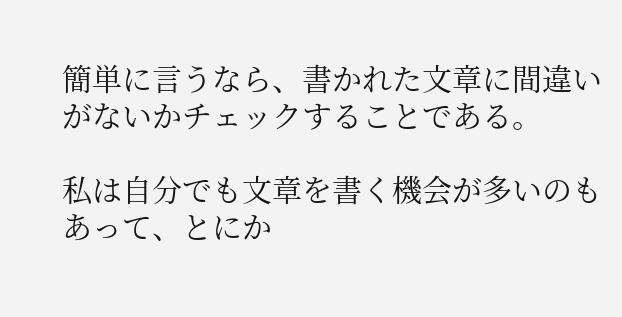簡単に言うなら、書かれた文章に間違いがないかチェックすることである。

私は自分でも文章を書く機会が多いのもあって、とにか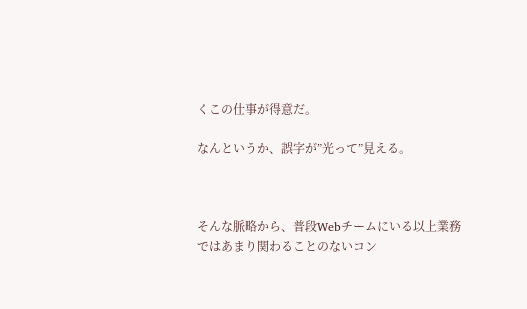くこの仕事が得意だ。

なんというか、誤字が”光って”見える。



そんな脈略から、普段Webチームにいる以上業務ではあまり関わることのないコン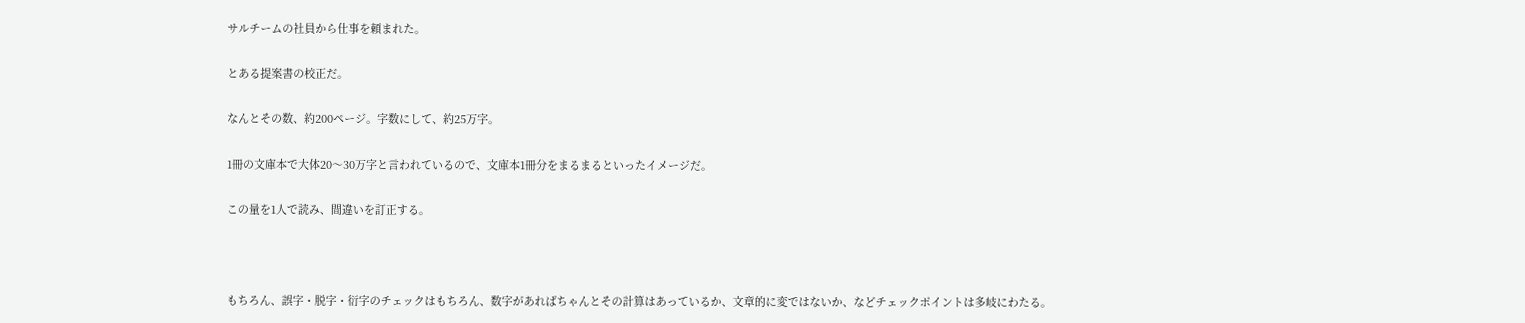サルチームの社員から仕事を頼まれた。

とある提案書の校正だ。

なんとその数、約200ページ。字数にして、約25万字。

1冊の文庫本で大体20〜30万字と言われているので、文庫本1冊分をまるまるといったイメージだ。

この量を1人で読み、間違いを訂正する。



もちろん、誤字・脱字・衍字のチェックはもちろん、数字があればちゃんとその計算はあっているか、文章的に変ではないか、などチェックポイントは多岐にわたる。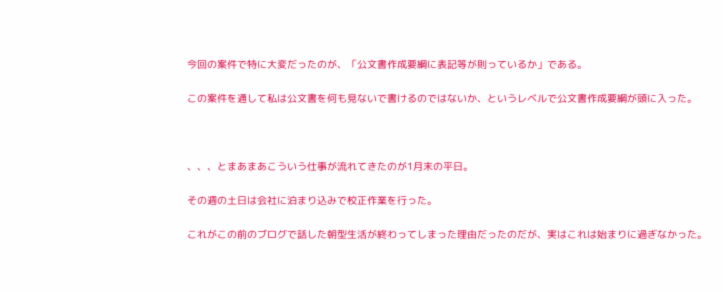今回の案件で特に大変だったのが、「公文書作成要綱に表記等が則っているか」である。

この案件を通して私は公文書を何も見ないで書けるのではないか、というレベルで公文書作成要綱が頭に入った。



、、、とまあまあこういう仕事が流れてきたのが1月末の平日。

その週の土日は会社に泊まり込みで校正作業を行った。

これがこの前のブログで話した朝型生活が終わってしまった理由だったのだが、実はこれは始まりに過ぎなかった。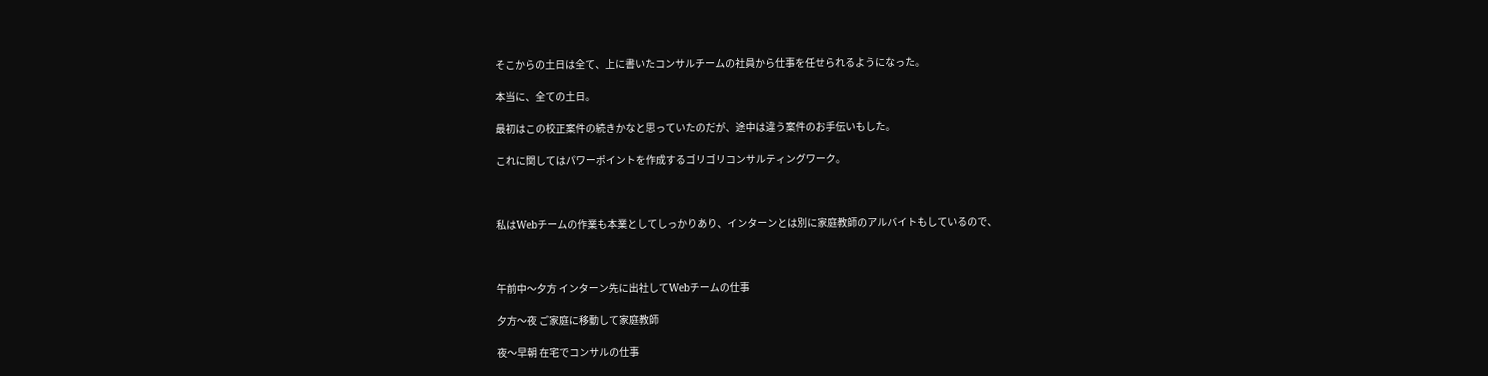そこからの土日は全て、上に書いたコンサルチームの社員から仕事を任せられるようになった。

本当に、全ての土日。

最初はこの校正案件の続きかなと思っていたのだが、途中は違う案件のお手伝いもした。

これに関してはパワーポイントを作成するゴリゴリコンサルティングワーク。



私はWebチームの作業も本業としてしっかりあり、インターンとは別に家庭教師のアルバイトもしているので、



午前中〜夕方 インターン先に出社してWebチームの仕事

夕方〜夜 ご家庭に移動して家庭教師

夜〜早朝 在宅でコンサルの仕事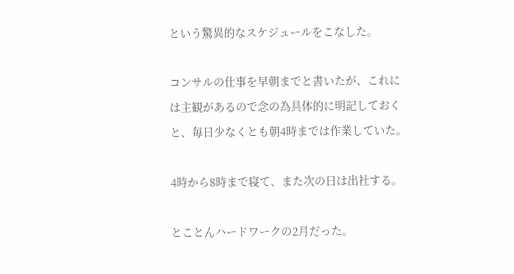という驚異的なスケジュールをこなした。

コンサルの仕事を早朝までと書いたが、これには主観があるので念の為具体的に明記しておくと、毎日少なくとも朝4時までは作業していた。

4時から8時まで寝て、また次の日は出社する。

とことんハードワークの2月だった。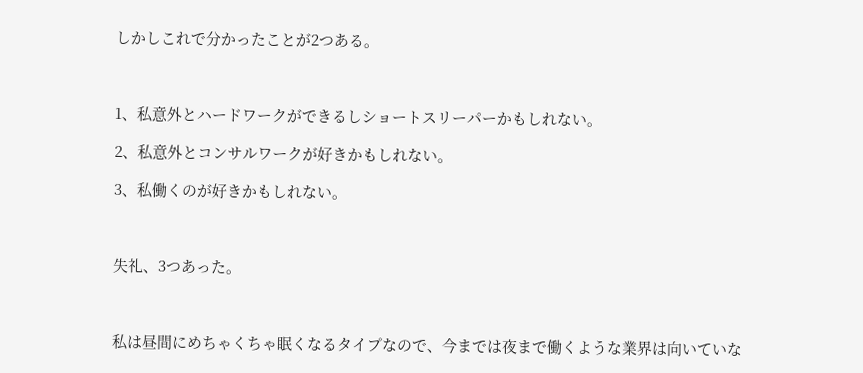しかしこれで分かったことが2つある。



1、私意外とハードワークができるしショートスリーパーかもしれない。

2、私意外とコンサルワークが好きかもしれない。

3、私働くのが好きかもしれない。



失礼、3つあった。



私は昼間にめちゃくちゃ眠くなるタイプなので、今までは夜まで働くような業界は向いていな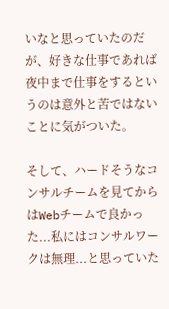いなと思っていたのだが、好きな仕事であれば夜中まで仕事をするというのは意外と苦ではないことに気がついた。

そして、ハードそうなコンサルチームを見てからはWebチームで良かった...私にはコンサルワークは無理...と思っていた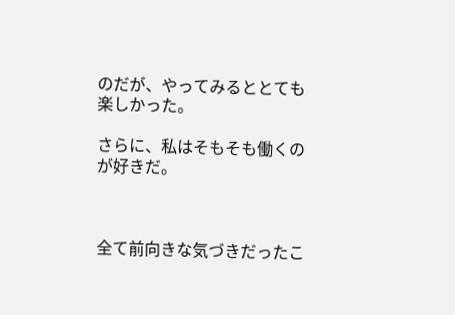のだが、やってみるととても楽しかった。

さらに、私はそもそも働くのが好きだ。



全て前向きな気づきだったこ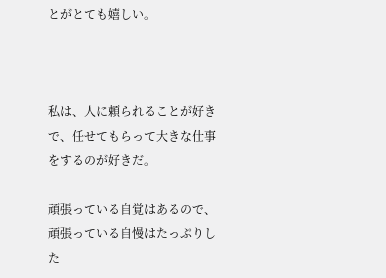とがとても嬉しい。



私は、人に頼られることが好きで、任せてもらって大きな仕事をするのが好きだ。

頑張っている自覚はあるので、頑張っている自慢はたっぷりした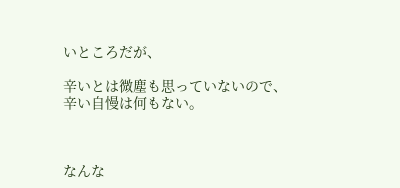いところだが、

辛いとは微塵も思っていないので、辛い自慢は何もない。



なんな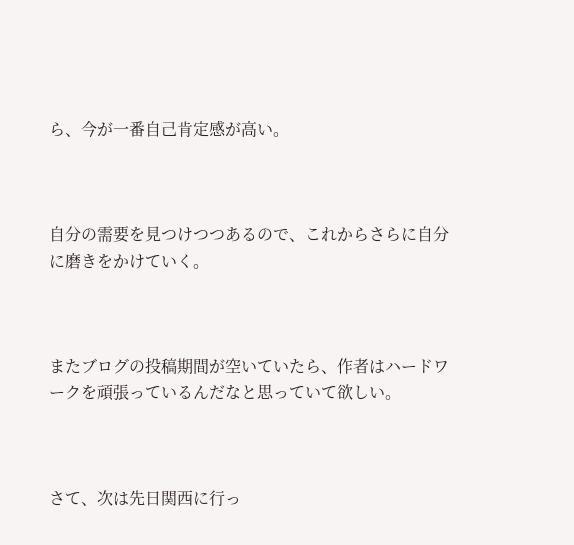ら、今が一番自己肯定感が高い。



自分の需要を見つけつつあるので、これからさらに自分に磨きをかけていく。



またブログの投稿期間が空いていたら、作者はハードワークを頑張っているんだなと思っていて欲しい。



さて、次は先日関西に行っ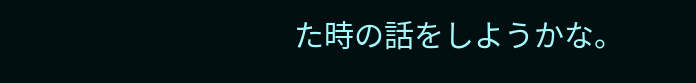た時の話をしようかな。